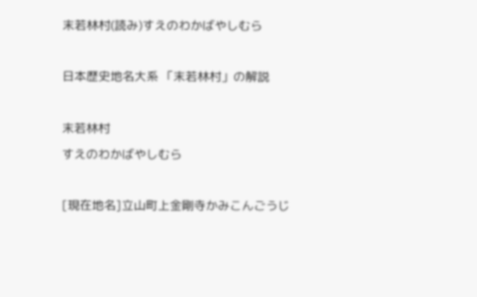末若林村(読み)すえのわかばやしむら

日本歴史地名大系 「末若林村」の解説

末若林村
すえのわかばやしむら

[現在地名]立山町上金剛寺かみこんごうじ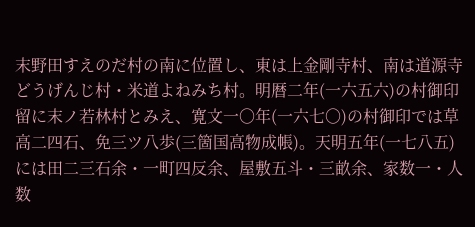末野田すえのだ村の南に位置し、東は上金剛寺村、南は道源寺どうげんじ村・米道よねみち村。明暦二年(一六五六)の村御印留に末ノ若林村とみえ、寛文一〇年(一六七〇)の村御印では草高二四石、免三ツ八歩(三箇国高物成帳)。天明五年(一七八五)には田二三石余・一町四反余、屋敷五斗・三畝余、家数一・人数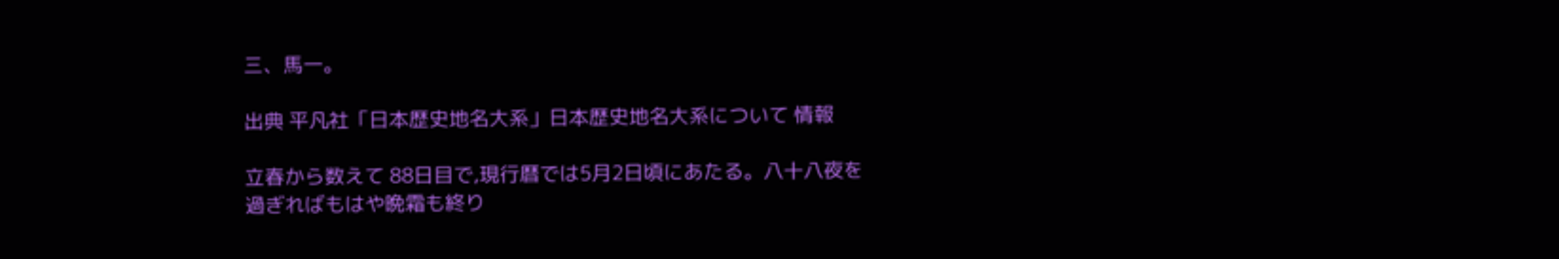三、馬一。

出典 平凡社「日本歴史地名大系」日本歴史地名大系について 情報

立春から数えて 88日目で,現行暦では5月2日頃にあたる。八十八夜を過ぎればもはや晩霜も終り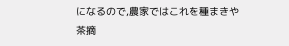になるので,農家ではこれを種まきや茶摘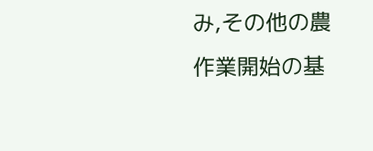み,その他の農作業開始の基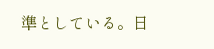準としている。日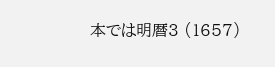本では明暦3 (1657)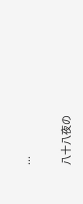...

八十八夜の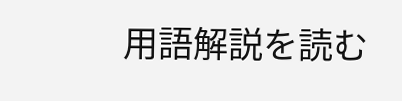用語解説を読む